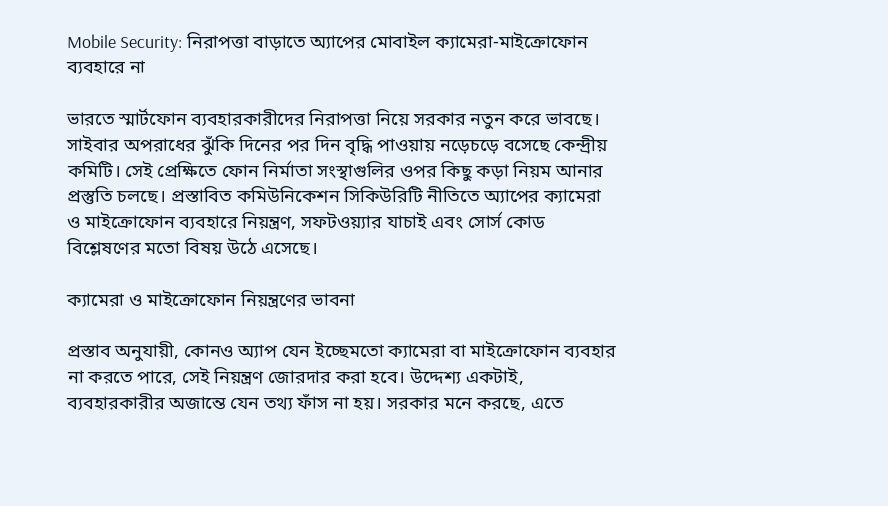Mobile Security: নিরাপত্তা বাড়াতে অ্যাপের মোবাইল ক্যামেরা-মাইক্রোফোন ব্যবহারে না

ভারতে স্মার্টফোন ব্যবহারকারীদের নিরাপত্তা নিয়ে সরকার নতুন করে ভাবছে। সাইবার অপরাধের ঝুঁকি দিনের পর দিন বৃদ্ধি পাওয়ায় নড়েচড়ে বসেছে কেন্দ্রীয় কমিটি। সেই প্রেক্ষিতে ফোন নির্মাতা সংস্থাগুলির ওপর কিছু কড়া নিয়ম আনার প্রস্তুতি চলছে। প্রস্তাবিত কমিউনিকেশন সিকিউরিটি নীতিতে অ্যাপের ক্যামেরা ও মাইক্রোফোন ব্যবহারে নিয়ন্ত্রণ, সফটওয়্যার যাচাই এবং সোর্স কোড বিশ্লেষণের মতো বিষয় উঠে এসেছে।

ক্যামেরা ও মাইক্রোফোন নিয়ন্ত্রণের ভাবনা

প্রস্তাব অনুযায়ী, কোনও অ্যাপ যেন ইচ্ছেমতো ক্যামেরা বা মাইক্রোফোন ব্যবহার না করতে পারে, সেই নিয়ন্ত্রণ জোরদার করা হবে। উদ্দেশ্য একটাই, ব্যবহারকারীর অজান্তে যেন তথ্য ফাঁস না হয়। সরকার মনে করছে, এতে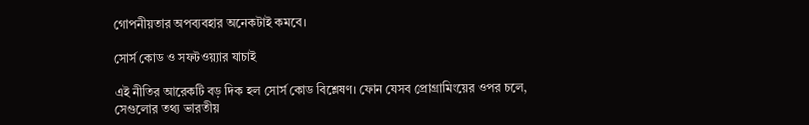গোপনীয়তার অপব্যবহার অনেকটাই কমবে।

সোর্স কোড ও সফটওয়্যার যাচাই

এই নীতির আরেকটি বড় দিক হল সোর্স কোড বিশ্লেষণ। ফোন যেসব প্রোগ্রামিংয়ের ওপর চলে, সেগুলোর তথ্য ভারতীয়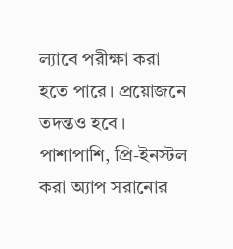ল্যাবে পরীক্ষা করা হতে পারে। প্রয়োজনে তদন্তও হবে। পাশাপাশি, প্রি-ইনস্টল করা অ্যাপ সরানোর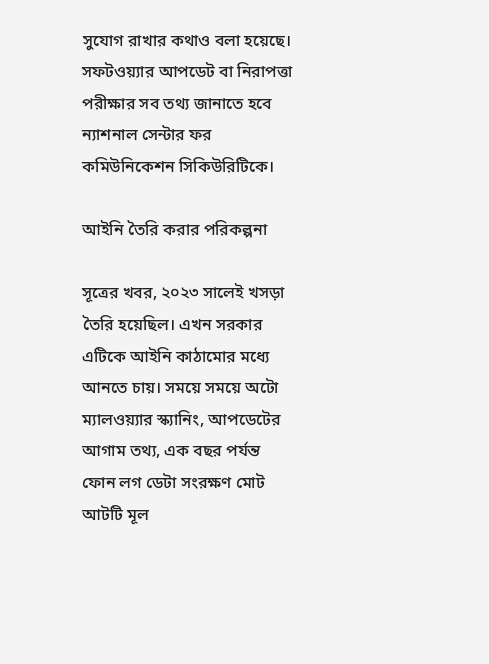সুযোগ রাখার কথাও বলা হয়েছে। সফটওয়্যার আপডেট বা নিরাপত্তা পরীক্ষার সব তথ্য জানাতে হবে ন্যাশনাল সেন্টার ফর কমিউনিকেশন সিকিউরিটিকে।

আইনি তৈরি করার পরিকল্পনা

সূত্রের খবর, ২০২৩ সালেই খসড়া তৈরি হয়েছিল। এখন সরকার এটিকে আইনি কাঠামোর মধ্যে আনতে চায়। সময়ে সময়ে অটো ম্যালওয়্যার স্ক্যানিং, আপডেটের আগাম তথ্য, এক বছর পর্যন্ত ফোন লগ ডেটা সংরক্ষণ মোট আটটি মূল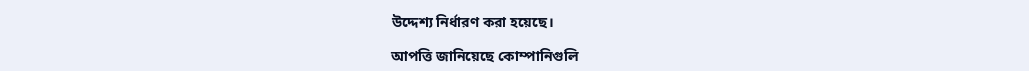উদ্দেশ্য নির্ধারণ করা হয়েছে।

আপত্তি জানিয়েছে কোম্পানিগুলি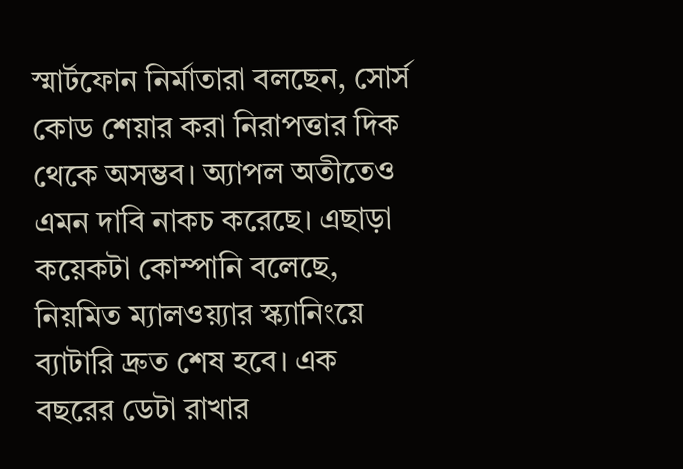স্মার্টফোন নির্মাতারা বলছেন, সোর্স কোড শেয়ার করা নিরাপত্তার দিক থেকে অসম্ভব। অ্যাপল অতীতেও এমন দাবি নাকচ করেছে। এছাড়া কয়েকটা কোম্পানি বলেছে, নিয়মিত ম্যালওয়্যার স্ক্যানিংয়ে ব্যাটারি দ্রুত শেষ হবে। এক বছরের ডেটা রাখার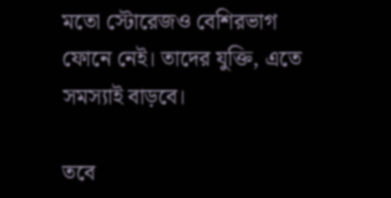মতো স্টোরেজও বেশিরভাগ ফোনে নেই। তাদের যুক্তি, এতে সমস্যাই বাড়বে।

তবে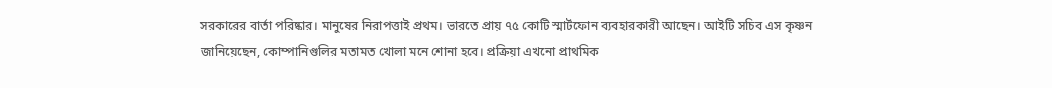সরকারের বার্তা পরিষ্কার। মানুষের নিরাপত্তাই প্রথম। ভারতে প্রায় ৭৫ কোটি স্মার্টফোন ব্যবহারকারী আছেন। আইটি সচিব এস কৃষ্ণন জানিয়েছেন, কোম্পানিগুলির মতামত খোলা মনে শোনা হবে। প্রক্রিয়া এখনো প্রাথমিক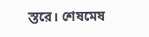স্তরে। শেষমেষ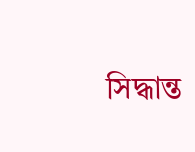সিদ্ধান্ত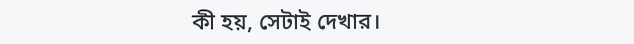কী হয়, সেটাই দেখার।